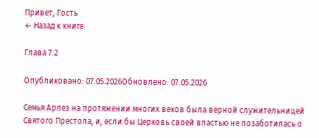Привет, Гость
← Назад к книге

Глава 7.2

Опубликовано: 07.05.2026Обновлено: 07.05.2026

Семья Арлез на протяжении многих веков была верной служительницей Святого Престола, и, если бы Церковь своей властью не позаботилась о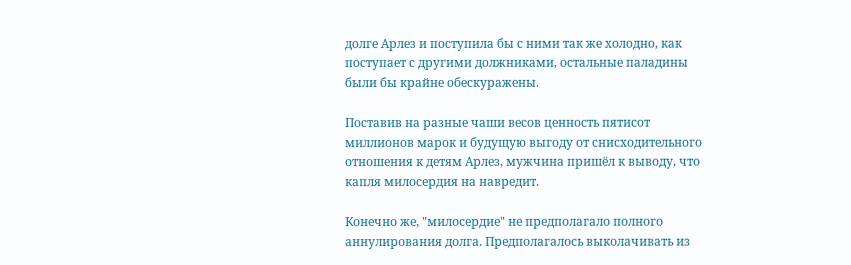долге Арлез и поступила бы с ними так же холодно, как поступает с другими должниками, остальные паладины были бы крайне обескуражены.

Поставив на разные чаши весов ценность пятисот миллионов марок и будущую выгоду от снисходительного отношения к детям Арлез, мужчина пришёл к выводу, что капля милосердия на навредит.

Конечно же, "милосердие" не предполагало полного аннулирования долга. Предполагалось выколачивать из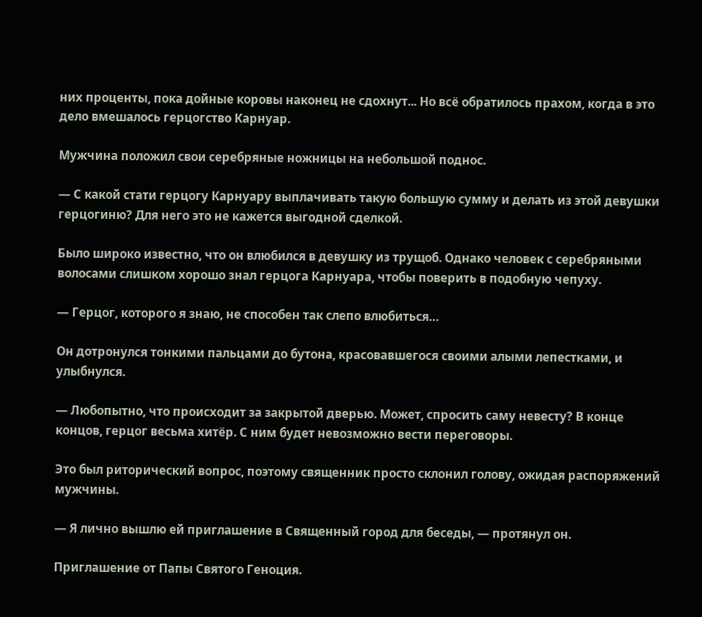них проценты, пока дойные коровы наконец не сдохнут... Но всё обратилось прахом, когда в это дело вмешалось герцогство Карнуар.

Мужчина положил свои серебряные ножницы на небольшой поднос.

— С какой стати герцогу Карнуару выплачивать такую большую сумму и делать из этой девушки герцогиню? Для него это не кажется выгодной сделкой.

Было широко известно, что он влюбился в девушку из трущоб. Однако человек с серебряными волосами слишком хорошо знал герцога Карнуара, чтобы поверить в подобную чепуху.

— Герцог, которого я знаю, не способен так слепо влюбиться…

Он дотронулся тонкими пальцами до бутона, красовавшегося своими алыми лепестками, и улыбнулся.

— Любопытно, что происходит за закрытой дверью. Может, спросить саму невесту? В конце концов, герцог весьма хитёр. С ним будет невозможно вести переговоры.

Это был риторический вопрос, поэтому священник просто склонил голову, ожидая распоряжений мужчины.

— Я лично вышлю ей приглашение в Священный город для беседы, — протянул он.

Приглашение от Папы Святого Геноция.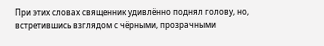При этих словах священник удивлённо поднял голову, но, встретившись взглядом с чёрными, прозрачными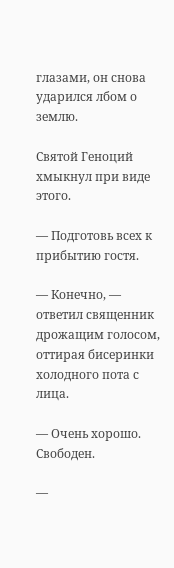глазами, он снова ударился лбом о землю.

Святой Геноций хмыкнул при виде этого.

— Подготовь всех к прибытию гостя.

— Конечно, — ответил священник дрожащим голосом, оттирая бисеринки холодного пота с лица.

— Очень хорошо. Свободен.

—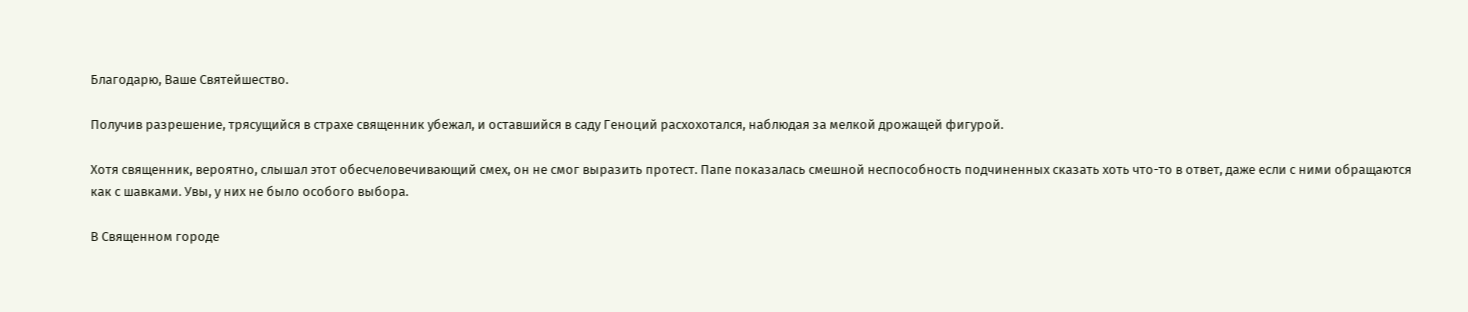Благодарю, Ваше Святейшество.

Получив разрешение, трясущийся в страхе священник убежал, и оставшийся в саду Геноций расхохотался, наблюдая за мелкой дрожащей фигурой.

Хотя священник, вероятно, слышал этот обесчеловечивающий смех, он не смог выразить протест. Папе показалась смешной неспособность подчиненных сказать хоть что-то в ответ, даже если с ними обращаются как с шавками. Увы, у них не было особого выбора.

В Священном городе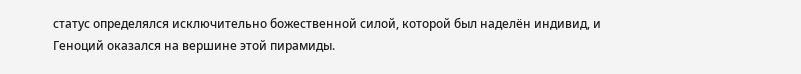статус определялся исключительно божественной силой, которой был наделён индивид, и Геноций оказался на вершине этой пирамиды.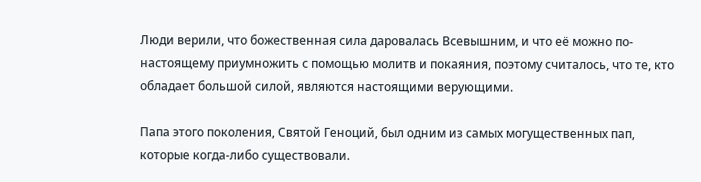Люди верили, что божественная сила даровалась Всевышним, и что её можно по-настоящему приумножить с помощью молитв и покаяния, поэтому считалось, что те, кто обладает большой силой, являются настоящими верующими.

Папа этого поколения, Святой Геноций, был одним из самых могущественных пап, которые когда-либо существовали.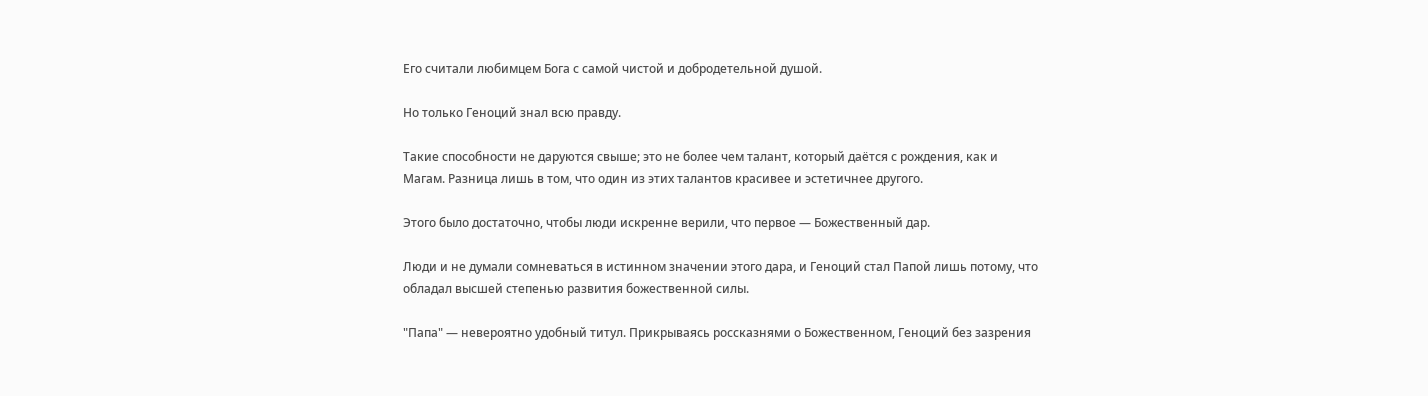Его считали любимцем Бога с самой чистой и добродетельной душой.

Но только Геноций знал всю правду.

Такие способности не даруются свыше; это не более чем талант, который даётся с рождения, как и Магам. Разница лишь в том, что один из этих талантов красивее и эстетичнее другого.

Этого было достаточно, чтобы люди искренне верили, что первое — Божественный дар.

Люди и не думали сомневаться в истинном значении этого дара, и Геноций стал Папой лишь потому, что обладал высшей степенью развития божественной силы.

"Папа" — невероятно удобный титул. Прикрываясь россказнями о Божественном, Геноций без зазрения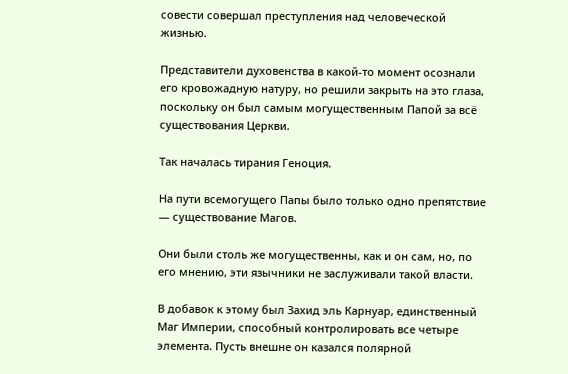совести совершал преступления над человеческой жизнью.

Представители духовенства в какой-то момент осознали его кровожадную натуру, но решили закрыть на это глаза, поскольку он был самым могущественным Папой за всё существования Церкви.

Так началась тирания Геноция.

На пути всемогущего Папы было только одно препятствие — существование Магов.

Они были столь же могущественны, как и он сам, но, по его мнению, эти язычники не заслуживали такой власти.

В добавок к этому был Захид эль Карнуар, единственный Маг Империи, способный контролировать все четыре элемента. Пусть внешне он казался полярной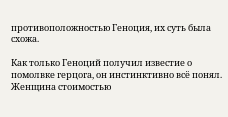противоположностью Геноция, их суть была схожа.

Как только Геноций получил известие о помолвке герцога, он инстинктивно всё понял. Женщина стоимостью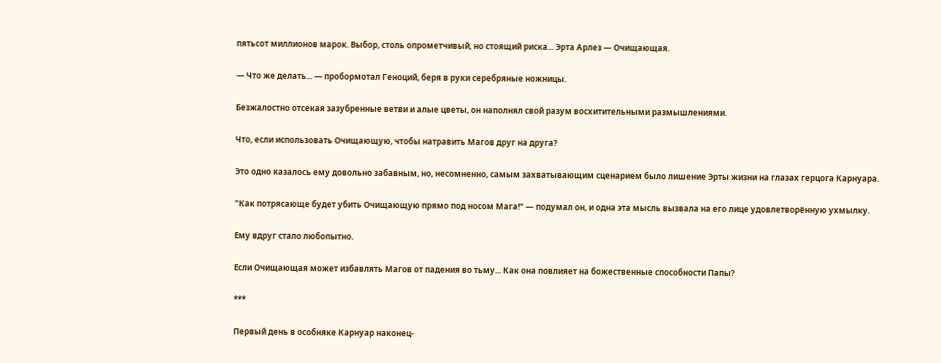пятьсот миллионов марок. Выбор, столь опрометчивый, но стоящий риска... Эрта Арлез — Очищающая.

— Что же делать... — пробормотал Геноций, беря в руки серебряные ножницы.

Безжалостно отсекая зазубренные ветви и алые цветы, он наполнял свой разум восхитительными размышлениями.

Что, если использовать Очищающую, чтобы натравить Магов друг на друга?

Это одно казалось ему довольно забавным, но, несомненно, самым захватывающим сценарием было лишение Эрты жизни на глазах герцога Карнуара.

"Как потрясающе будет убить Очищающую прямо под носом Мага!" — подумал он, и одна эта мысль вызвала на его лице удовлетворённую ухмылку.

Ему вдруг стало любопытно.

Если Очищающая может избавлять Магов от падения во тьму... Как она повлияет на божественные способности Папы?

***

Первый день в особняке Карнуар наконец-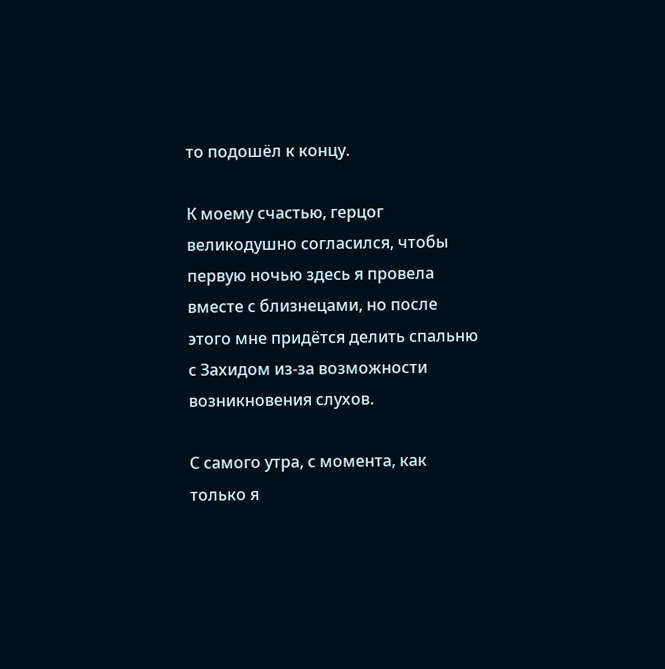то подошёл к концу.

К моему счастью, герцог великодушно согласился, чтобы первую ночью здесь я провела вместе с близнецами, но после этого мне придётся делить спальню с Захидом из-за возможности возникновения слухов.

С самого утра, с момента, как только я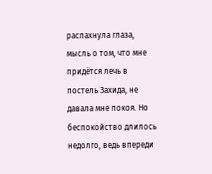распахнула глаза, мысль о том, что мне придётся лечь в постель Захида, не давала мне покоя. Но беспокойство длилось недолго, ведь впереди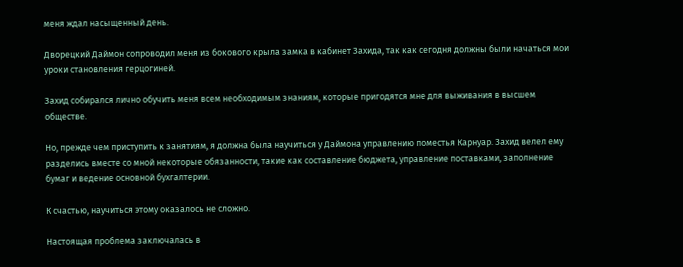меня ждал насыщенный день.

Дворецкий Даймон сопроводил меня из бокового крыла замка в кабинет Захида, так как сегодня должны были начаться мои уроки становления герцогиней.

Захид собирался лично обучить меня всем необходимым знаниям, которые пригодятся мне для выживания в высшем обществе.

Но, прежде чем приступить к занятиям, я должна была научиться у Даймона управлению поместья Карнуар. Захид велел ему разделись вместе со мной некоторые обязанности, такие как составление бюджета, управление поставками, заполнение бумаг и ведение основной бухгалтерии.

К счастью, научиться этому оказалось не сложно.

Настоящая проблема заключалась в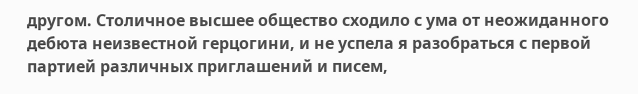другом. Столичное высшее общество сходило с ума от неожиданного дебюта неизвестной герцогини, и не успела я разобраться с первой партией различных приглашений и писем,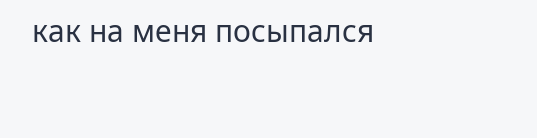как на меня посыпался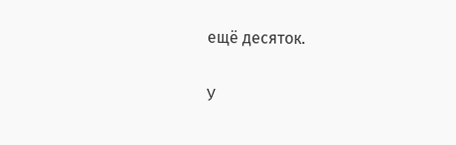ещё десяток.

У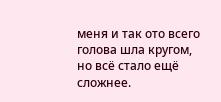меня и так ото всего голова шла кругом, но всё стало ещё сложнее.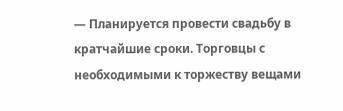— Планируется провести свадьбу в кратчайшие сроки. Торговцы с необходимыми к торжеству вещами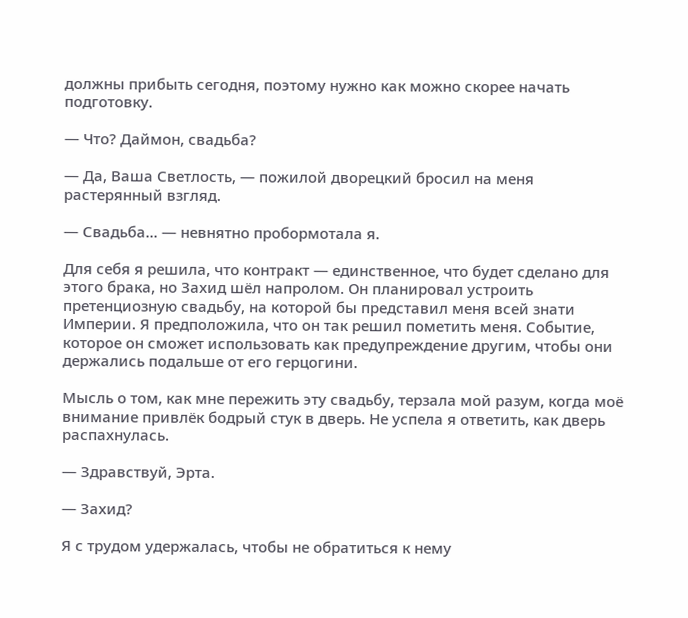должны прибыть сегодня, поэтому нужно как можно скорее начать подготовку.

— Что? Даймон, свадьба?

— Да, Ваша Светлость, — пожилой дворецкий бросил на меня растерянный взгляд.

— Свадьба... — невнятно пробормотала я.

Для себя я решила, что контракт — единственное, что будет сделано для этого брака, но Захид шёл напролом. Он планировал устроить претенциозную свадьбу, на которой бы представил меня всей знати Империи. Я предположила, что он так решил пометить меня. Событие, которое он сможет использовать как предупреждение другим, чтобы они держались подальше от его герцогини.

Мысль о том, как мне пережить эту свадьбу, терзала мой разум, когда моё внимание привлёк бодрый стук в дверь. Не успела я ответить, как дверь распахнулась.

— Здравствуй, Эрта.

— Захид?

Я с трудом удержалась, чтобы не обратиться к нему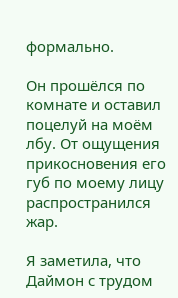формально.

Он прошёлся по комнате и оставил поцелуй на моём лбу. От ощущения прикосновения его губ по моему лицу распространился жар.

Я заметила, что Даймон с трудом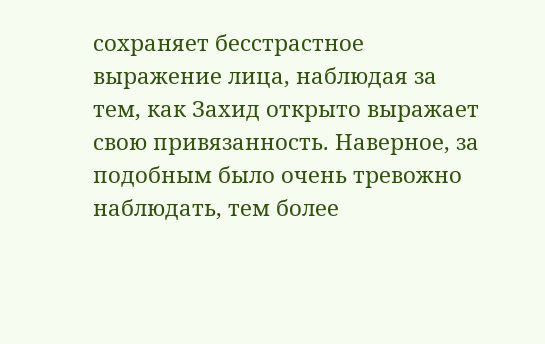сохраняет бесстрастное выражение лица, наблюдая за тем, как Захид открыто выражает свою привязанность. Наверное, за подобным было очень тревожно наблюдать, тем более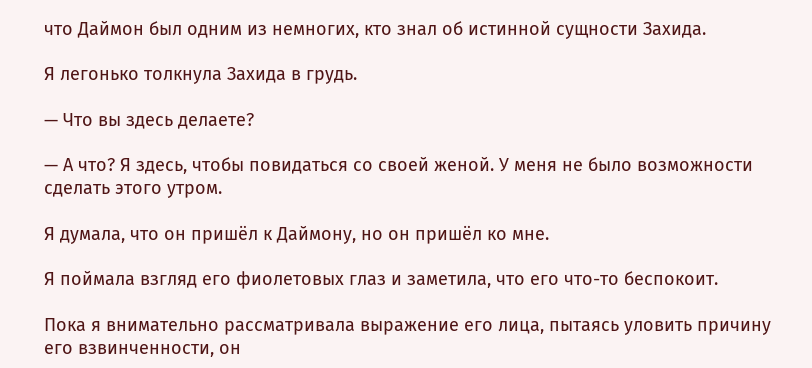что Даймон был одним из немногих, кто знал об истинной сущности Захида.

Я легонько толкнула Захида в грудь.

— Что вы здесь делаете?

— А что? Я здесь, чтобы повидаться со своей женой. У меня не было возможности сделать этого утром.

Я думала, что он пришёл к Даймону, но он пришёл ко мне.

Я поймала взгляд его фиолетовых глаз и заметила, что его что-то беспокоит.

Пока я внимательно рассматривала выражение его лица, пытаясь уловить причину его взвинченности, он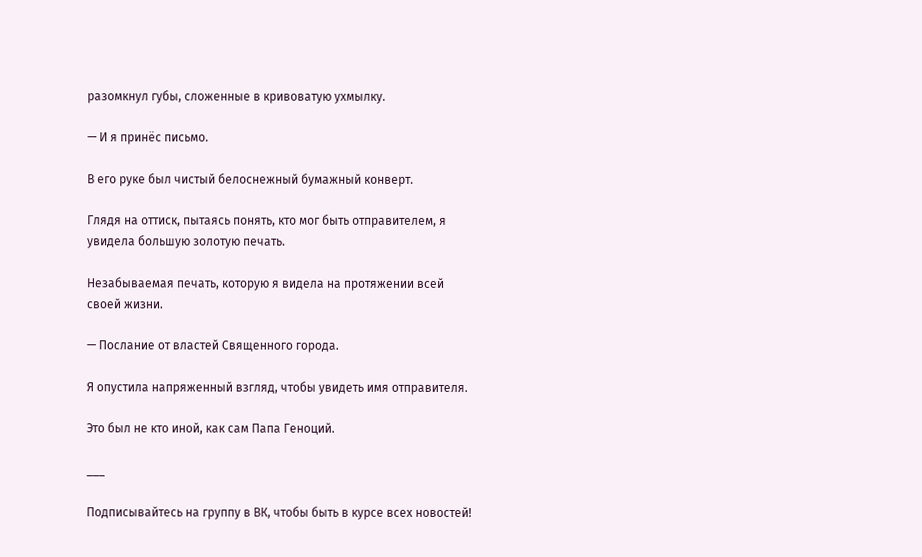разомкнул губы, сложенные в кривоватую ухмылку.

— И я принёс письмо.

В его руке был чистый белоснежный бумажный конверт.

Глядя на оттиск, пытаясь понять, кто мог быть отправителем, я увидела большую золотую печать.

Незабываемая печать, которую я видела на протяжении всей своей жизни.

— Послание от властей Священного города.

Я опустила напряженный взгляд, чтобы увидеть имя отправителя.

Это был не кто иной, как сам Папа Геноций.

___

Подписывайтесь на группу в ВК, чтобы быть в курсе всех новостей!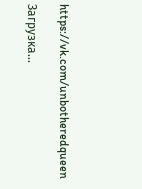https://vk.com/unbotheredqueen

Загрузка...